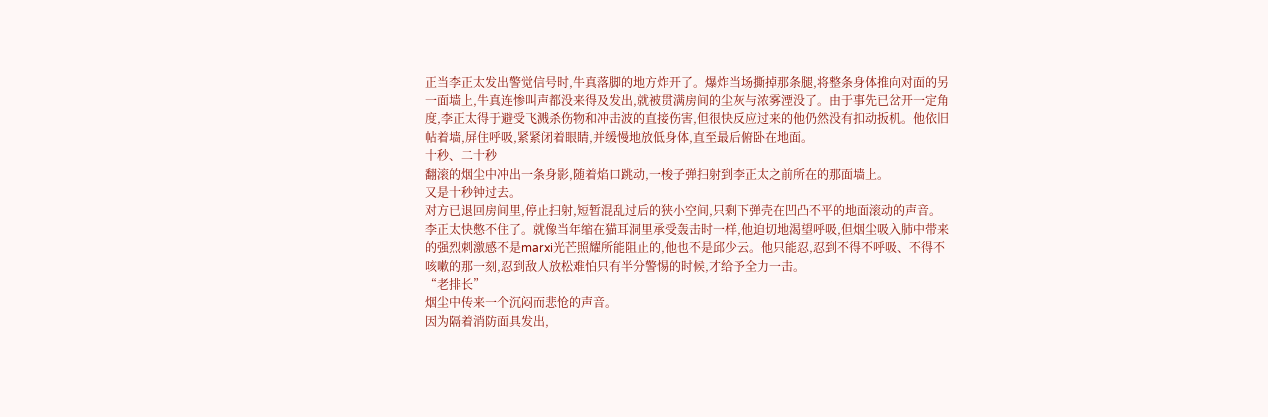正当李正太发出警觉信号时,牛真落脚的地方炸开了。爆炸当场撕掉那条腿,将整条身体推向对面的另一面墙上,牛真连惨叫声都没来得及发出,就被贯满房间的尘灰与浓雾湮没了。由于事先已岔开一定角度,李正太得于避受飞溅杀伤物和冲击波的直接伤害,但很快反应过来的他仍然没有扣动扳机。他依旧帖着墙,屏住呼吸,紧紧闭着眼睛,并缓慢地放低身体,直至最后俯卧在地面。
十秒、二十秒
翻滚的烟尘中冲出一条身影,随着焰口跳动,一梭子弹扫射到李正太之前所在的那面墙上。
又是十秒钟过去。
对方已退回房间里,停止扫射,短暂混乱过后的狭小空间,只剩下弹壳在凹凸不平的地面滚动的声音。
李正太快憋不住了。就像当年缩在猫耳洞里承受轰击时一样,他迫切地渴望呼吸,但烟尘吸入肺中带来的强烈刺激感不是marxi光芒照耀所能阻止的,他也不是邱少云。他只能忍,忍到不得不呼吸、不得不咳嗽的那一刻,忍到敌人放松难怕只有半分警惕的时候,才给予全力一击。
“老排长”
烟尘中传来一个沉闷而悲怆的声音。
因为隔着消防面具发出,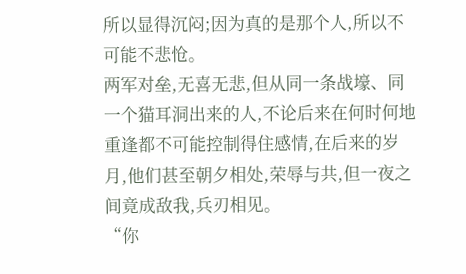所以显得沉闷;因为真的是那个人,所以不可能不悲怆。
两军对垒,无喜无悲,但从同一条战壕、同一个猫耳洞出来的人,不论后来在何时何地重逢都不可能控制得住感情,在后来的岁月,他们甚至朝夕相处,荣辱与共,但一夜之间竟成敌我,兵刃相见。
“你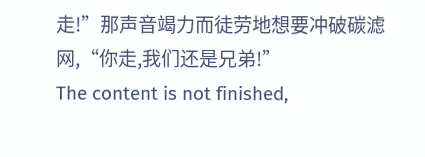走!”那声音竭力而徒劳地想要冲破碳滤网,“你走,我们还是兄弟!”
The content is not finished,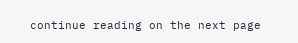continue reading on the next page